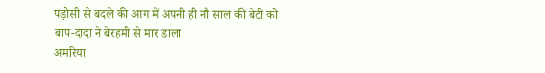पड़ोसी से बदले की आग में अपनी ही नौ साल की बेटी को बाप-दादा ने बेरहमी से मार डाला
अमरिया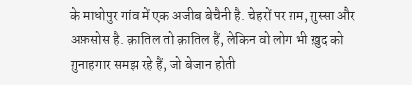के माधोपुर गांव में एक अजीब बेचैनी है. चेहरों पर ग़म, ग़ुस्सा और अफ़सोस है. क़ातिल तो क़ातिल हैं, लेकिन वो लोग भी ख़ुद को ग़ुनाहगार समझ रहे हैं, जो बेजान होती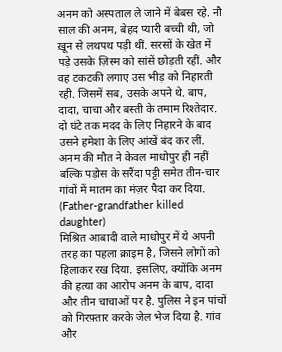अनम को अस्पताल ले जाने में बेबस रहे. नौ साल की अनम, बेहद प्यारी बच्ची थी, जो ख़ून से लथपथ पड़ी थीं. सरसों के खेत में पड़े उसके ज़िस्म को सांसें छोड़ती रहीं. और वह टकटकी लगाए उस भीड़ को निहारती रही. जिसमें सब, उसके अपने थे. बाप, दादा, चाचा और बस्ती के तमाम रिश्तेदार. दो घंटे तक मदद के लिए निहारने के बाद उसने हमेशा के लिए आंखें बंद कर लीं. अनम की मौत ने केवल माधोपुर ही नहीं बल्कि पड़ोस के सरैंदा पट्टी समेत तीन-चार गांवों में मातम का मंज़र पैदा कर दिया. (Father-grandfather killed daughter)
मिश्रित आबादी वाले माधोपुर में ये अपनी तरह का पहला क्राइम है, जिसने लोगों को हिलाकर रख दिया. इसलिए, क्योंकि अनम की हत्या का आरोप अनम के बाप, दादा और तीन चाचाओं पर है. पुलिस ने इन पांचों को गिरफ़्तार करके जेल भेज दिया है. गांव और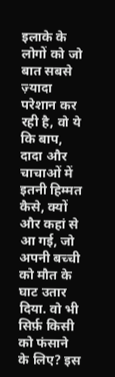इलाके के लोगों को जो बात सबसे ज़्यादा परेशान कर रही है, वो ये कि बाप, दादा और चाचाओं में इतनी हिम्मत कैसे, क्यों और कहां से आ गई, जो अपनी बच्ची को मौत के घाट उतार दिया. वो भी सिर्फ़ किसी को फंसाने के लिए? इस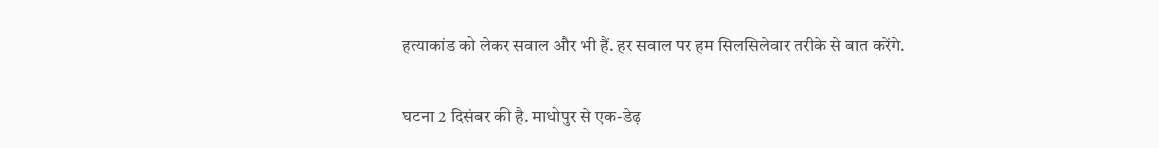हत्याकांड को लेकर सवाल और भी हैं. हर सवाल पर हम सिलसिलेवार तरीके से बात करेंगे.

घटना 2 दिसंबर की है. माधोपुर से एक-डेढ़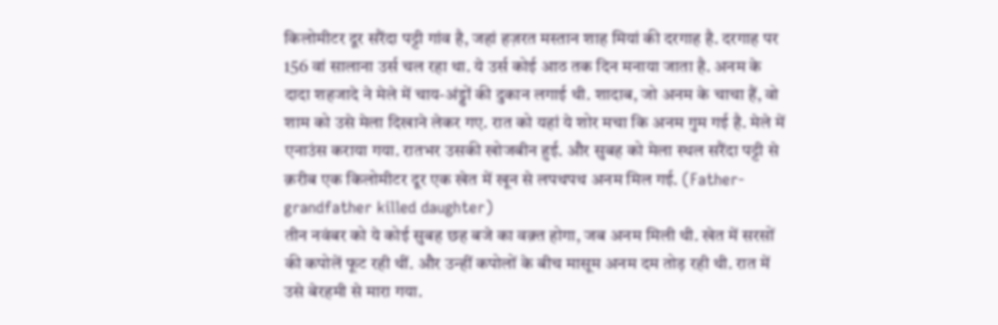किलोमीटर दूर सरैंदा पट्टी गांव है, जहां हज़रत मस्तान शाह मियां की दरगाह है. दरगाह पर 156 वां सालाना उर्स चल रहा था. ये उर्स कोई आठ तक दिन मनाया जाता है. अनम के दादा शहजादे ने मेले में चाय-अंड्डों की दुकान लगाई थी. शादाब, जो अनम के चाचा हैं, वो शाम को उसे मेला दिखाने लेकर गए. रात को यहां ये शोर मचा कि अनम गुम गई है. मेले में एनाउंस कराया गया. रातभर उसकी खोजबीन हुई. और सुबह को मेला स्थल सरैंदा पट्टी से क़रीब एक किलोमीटर दूर एक खेत में खून से लपथपथ अनम मिल गई. (Father-grandfather killed daughter)
तीन नवंबर को ये कोई सुबह छह बजे का वक़्त होगा, जब अनम मिली थी. खेत में सरसों की कपोलें फूट रही थीं. और उन्हीं कपोलों के बीच मासूम अनम दम तोड़ रही थी. रात में उसे बेरहमी से मारा गया.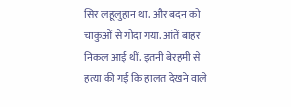सिर लहूलुहान था. और बदन को चाकुओं से गोदा गया. आंतें बाहर निकल आई थीं. इतनी बेरहमी से हत्या की गई कि हालत देखने वाले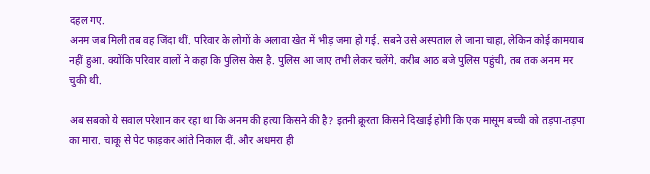दहल गए.
अनम जब मिली तब वह जिंदा थीं. परिवार के लोगों के अलावा खेत में भीड़ जमा हो गई. सबने उसे अस्पताल ले जाना चाहा, लेकिन कोई कामयाब नहीं हुआ. क्योंकि परिवार वालों ने कहा कि पुलिस केस है. पुलिस आ जाए तभी लेकर चलेंगे. करीब आठ बजे पुलिस पहुंची, तब तक अनम मर चुकी थी.

अब सबको ये सवाल परेशान कर रहा था कि अनम की हत्या किसने की है? इतनी क्रूरता किसने दिखाई होगी कि एक मासूम बच्ची को तड़पा-तड़पा का मारा. चाकू से पेट फाड़कर आंते निकाल दीं. और अधमरा ही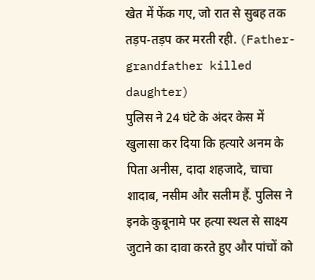खेत में फेंक गए, जो रात से सुबह तक तड़प-तड़प कर मरती रही. (Father-grandfather killed daughter)
पुलिस ने 24 घंटे के अंदर केस में खुलासा कर दिया कि हत्यारे अनम के पिता अनीस, दादा शहजादे, चाचा शादाब, नसीम और सलीम हैं. पुलिस ने इनके कुबूनामे पर हत्या स्थल से साक्ष्य जुटाने का दावा करते हुए और पांचों को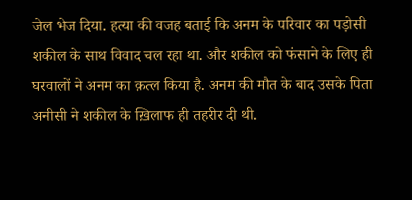जेल भेज दिया. हत्या की वजह बताई कि अनम के परिवार का पड़ोसी शकील के साथ विवाद चल रहा था. और शकील को फंसाने के लिए ही घरवालों ने अनम का क़त्ल किया है. अनम की मौत के बाद उसके पिता अनीसी ने शकील के ख़िलाफ ही तहरीर दी थी.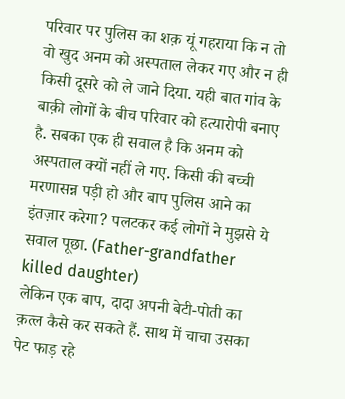परिवार पर पुलिस का शक़ यूं गहराया कि न तो वो खुद अनम को अस्पताल लेकर गए और न ही किसी दूसरे को ले जाने दिया. यही बात गांव के बाक़ी लोगों के बीच परिवार को हत्यारोपी बनाए है. सबका एक ही सवाल है कि अनम को अस्पताल क्यों नहीं ले गए. किसी की बच्ची मरणासन्न पड़ी हो और बाप पुलिस आने का इंतज़ार करेगा? पलटकर कई लोगों ने मुझसे ये सवाल पूछा. (Father-grandfather killed daughter)
लेकिन एक बाप, दादा अपनी बेटी-पोती का क़त्ल कैसे कर सकते हैं. साथ में चाचा उसका पेट फाड़ रहे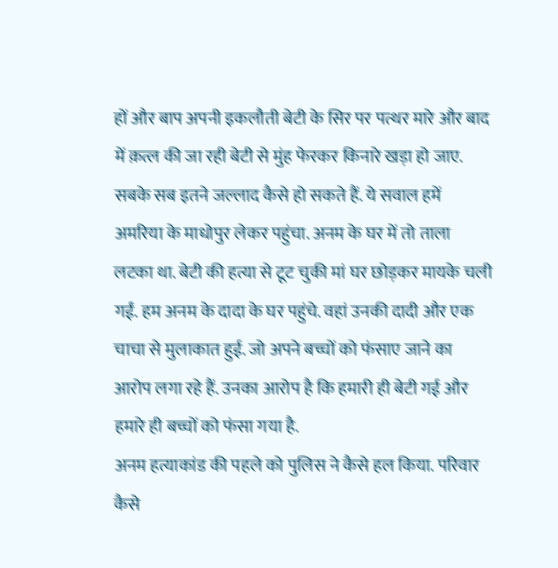हों और बाप अपनी इकलौती बेटी के सिर पर पत्थर मारे और बाद में क़त्ल की जा रही बेटी से मुंह फेरकर किनारे खड़ा हो जाए. सबके सब इतने जल्लाद कैसे हो सकते हैं. ये सवाल हमें अमरिया के माधोपुर लेकर पहुंचा. अनम के घर में तो ताला लटका था. बेटी की हत्या से टूट चुकी मां घर छोड़कर मायके चली गईं. हम अनम के दादा के घर पहुंचे. वहां उनकी दादी और एक चाचा से मुलाकात हुई. जो अपने बच्चों को फंसाए जाने का आरोप लगा रहे हैं. उनका आरोप है कि हमारी ही बेटी गई और हमारे ही बच्चों को फंसा गया है.
अनम हत्याकांड की पहले को पुलिस ने कैसे हल किया. परिवार कैसे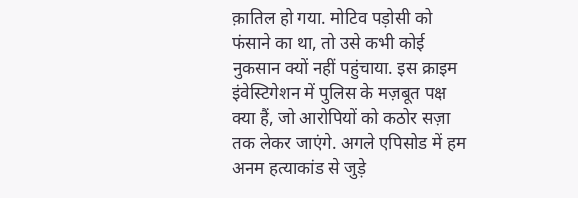क़ातिल हो गया. मोटिव पड़ोसी को फंसाने का था, तो उसे कभी कोई नुकसान क्यों नहीं पहुंचाया. इस क्राइम इंवेस्टिगेशन में पुलिस के मज़बूत पक्ष क्या हैं, जो आरोपियों को कठोर सज़ा तक लेकर जाएंगे. अगले एपिसोड में हम अनम हत्याकांड से जुड़े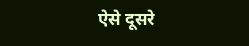ऐसे दूसरे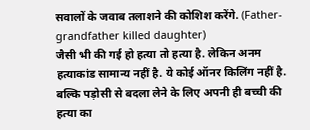सवालों के जवाब तलाशने की कोशिश करेंगे. (Father-grandfather killed daughter)
जैसी भी की गई हो हत्या तो हत्या है. लेकिन अनम हत्याकांड सामान्य नहीं है. ये कोई ऑनर किलिंग नहीं है. बल्कि पड़ोसी से बदला लेने के लिए अपनी ही बच्ची की हत्या का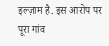इल्ज़ाम है. इस आरोप पर पूरा गांव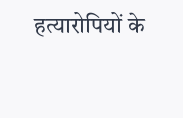हत्यारोपियों के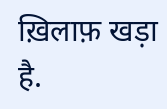ख़िलाफ़ खड़ा है.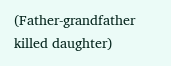(Father-grandfather killed daughter)